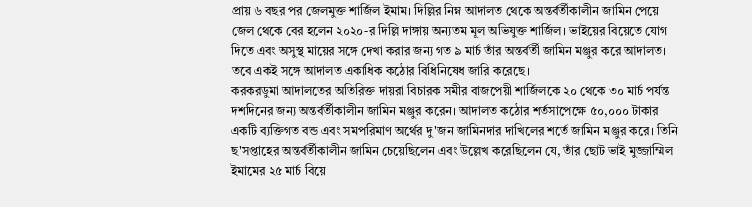প্রায় ৬ বছর পর জেলমুক্ত শার্জিল ইমাম। দিল্লির নিম্ন আদালত থেকে অন্তর্বর্তীকালীন জামিন পেয়ে জেল থেকে বের হলেন ২০২০-র দিল্লি দাঙ্গায় অন্যতম মূল অভিযুক্ত শার্জিল। ভাইয়ের বিয়েতে যোগ দিতে এবং অসুস্থ মায়ের সঙ্গে দেখা করার জন্য গত ৯ মার্চ তাঁর অন্তর্বর্তী জামিন মঞ্জুর করে আদালত। তবে একই সঙ্গে আদালত একাধিক কঠোর বিধিনিষেধ জারি করেছে।
করকরডুমা আদালতের অতিরিক্ত দায়রা বিচারক সমীর বাজপেয়ী শার্জিলকে ২০ থেকে ৩০ মার্চ পর্যন্ত দশদিনের জন্য অন্তর্বর্তীকালীন জামিন মঞ্জুর করেন। আদালত কঠোর শর্তসাপেক্ষে ৫০,০০০ টাকার একটি ব্যক্তিগত বন্ড এবং সমপরিমাণ অর্থের দু'জন জামিনদার দাখিলের শর্তে জামিন মঞ্জুর করে। তিনি ছ'সপ্তাহের অন্তর্বর্তীকালীন জামিন চেয়েছিলেন এবং উল্লেখ করেছিলেন যে, তাঁর ছোট ভাই মুজ্জাম্মিল ইমামের ২৫ মার্চ বিয়ে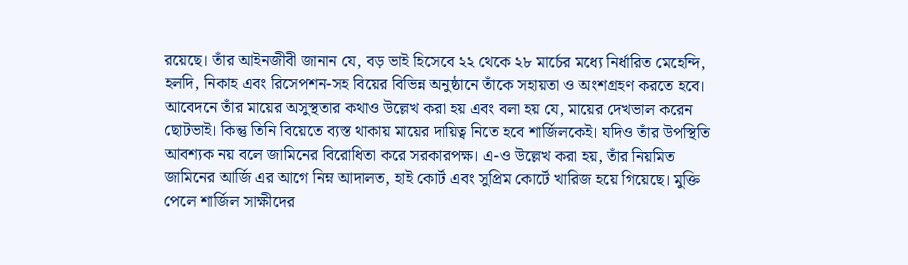রয়েছে। তাঁর আইনজীবী জানান যে, বড় ভাই হিসেবে ২২ থেকে ২৮ মার্চের মধ্যে নির্ধারিত মেহেন্দি, হলদি, নিকাহ এবং রিসেপশন-সহ বিয়ের বিভিন্ন অনুষ্ঠানে তাঁকে সহায়তা ও অংশগ্রহণ করতে হবে।
আবেদনে তাঁর মায়ের অসুস্থতার কথাও উল্লেখ করা হয় এবং বলা হয় যে, মায়ের দেখভাল করেন ছোটভাই। কিন্তু তিনি বিয়েতে ব্যস্ত থাকায় মায়ের দায়িত্ব নিতে হবে শার্জিলকেই। যদিও তাঁর উপস্থিতি আবশ্যক নয় বলে জামিনের বিরোধিতা করে সরকারপক্ষ। এ-ও উল্লেখ করা হয়, তাঁর নিয়মিত জামিনের আর্জি এর আগে নিম্ন আদালত, হাই কোর্ট এবং সুপ্রিম কোর্টে খারিজ হয়ে গিয়েছে। মুক্তি পেলে শার্জিল সাক্ষীদের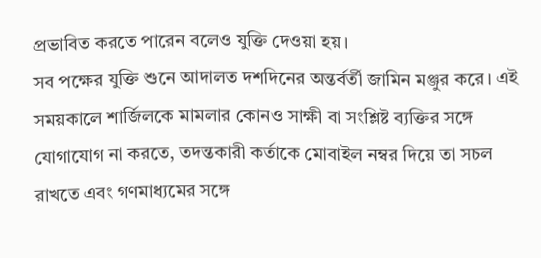প্রভাবিত করতে পারেন বলেও যুক্তি দেওয়া হয়।
সব পক্ষের যুক্তি শুনে আদালত দশদিনের অন্তর্বর্তী জামিন মঞ্জুর করে। এই সময়কালে শার্জিলকে মামলার কোনও সাক্ষী বা সংশ্লিষ্ট ব্যক্তির সঙ্গে যোগাযোগ না করতে, তদন্তকারী কর্তাকে মোবাইল নম্বর দিয়ে তা সচল রাখতে এবং গণমাধ্যমের সঙ্গে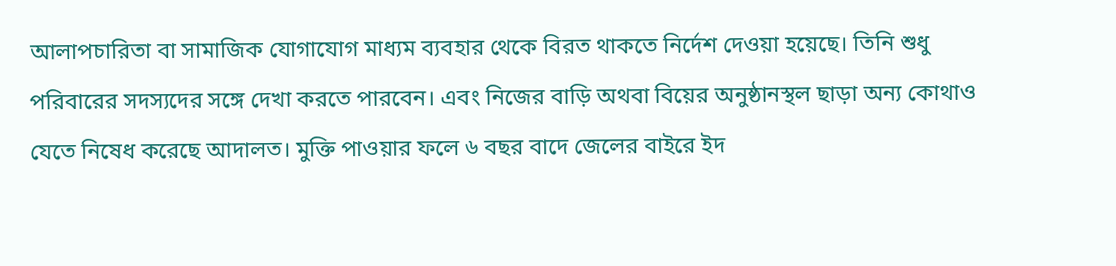আলাপচারিতা বা সামাজিক যোগাযোগ মাধ্যম ব্যবহার থেকে বিরত থাকতে নির্দেশ দেওয়া হয়েছে। তিনি শুধু পরিবারের সদস্যদের সঙ্গে দেখা করতে পারবেন। এবং নিজের বাড়ি অথবা বিয়ের অনুষ্ঠানস্থল ছাড়া অন্য কোথাও যেতে নিষেধ করেছে আদালত। মুক্তি পাওয়ার ফলে ৬ বছর বাদে জেলের বাইরে ইদ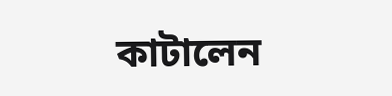কাটালেন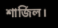শার্জিল।